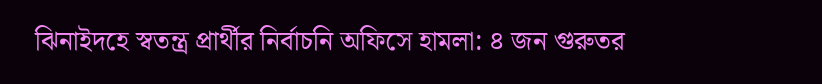ঝিনাইদহে স্বতন্ত্র প্রার্থীর নির্বাচনি অফিসে হামলা: ৪ জন গুরুতর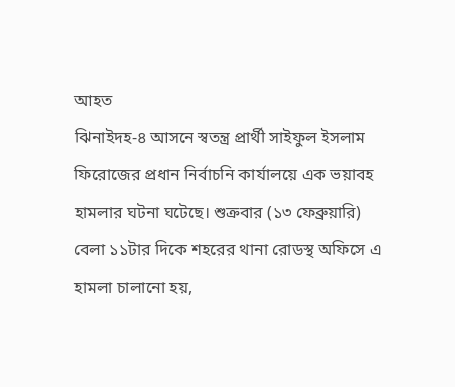আহত
ঝিনাইদহ-৪ আসনে স্বতন্ত্র প্রার্থী সাইফুল ইসলাম ফিরোজের প্রধান নির্বাচনি কার্যালয়ে এক ভয়াবহ হামলার ঘটনা ঘটেছে। শুক্রবার (১৩ ফেব্রুয়ারি) বেলা ১১টার দিকে শহরের থানা রোডস্থ অফিসে এ হামলা চালানো হয়,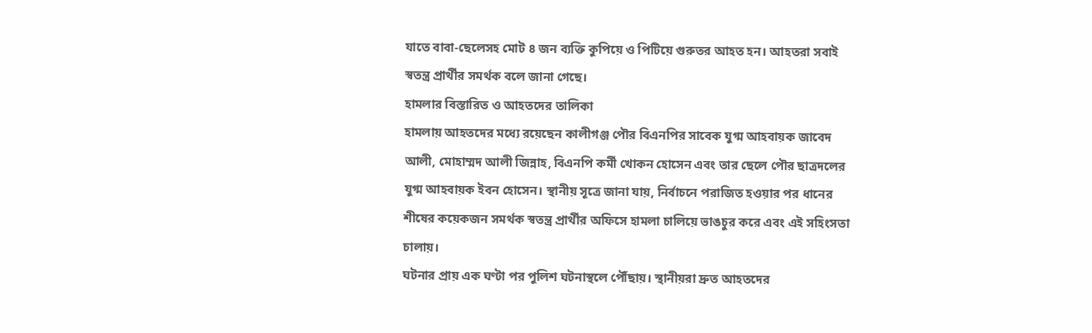যাতে বাবা-ছেলেসহ মোট ৪ জন ব্যক্তি কুপিয়ে ও পিটিয়ে গুরুতর আহত হন। আহতরা সবাই স্বতন্ত্র প্রার্থীর সমর্থক বলে জানা গেছে।
হামলার বিস্তারিত ও আহতদের তালিকা
হামলায় আহতদের মধ্যে রয়েছেন কালীগঞ্জ পৌর বিএনপির সাবেক যুগ্ম আহবায়ক জাবেদ আলী, মোহাম্মদ আলী জিন্নাহ, বিএনপি কর্মী খোকন হোসেন এবং তার ছেলে পৌর ছাত্রদলের যুগ্ম আহবায়ক ইবন হোসেন। স্থানীয় সূত্রে জানা যায়, নির্বাচনে পরাজিত হওয়ার পর ধানের শীষের কয়েকজন সমর্থক স্বতন্ত্র প্রার্থীর অফিসে হামলা চালিয়ে ভাঙচুর করে এবং এই সহিংসতা চালায়।
ঘটনার প্রায় এক ঘণ্টা পর পুলিশ ঘটনাস্থলে পৌঁছায়। স্থানীয়রা দ্রুত আহতদের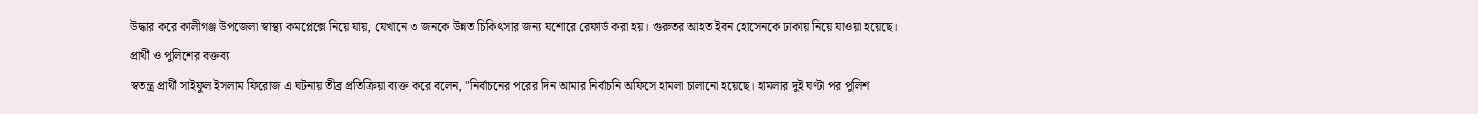উদ্ধার করে কালীগঞ্জ উপজেলা স্বাস্থ্য কমপ্লেক্সে নিয়ে যায়, যেখানে ৩ জনকে উন্নত চিকিৎসার জন্য যশোরে রেফার্ড করা হয়। গুরুতর আহত ইবন হোসেনকে ঢাকায় নিয়ে যাওয়া হয়েছে।
প্রার্থী ও পুলিশের বক্তব্য
স্বতন্ত্র প্রার্থী সাইফুল ইসলাম ফিরোজ এ ঘটনায় তীব্র প্রতিক্রিয়া ব্যক্ত করে বলেন, "নির্বাচনের পরের দিন আমার নির্বাচনি অফিসে হামলা চালানো হয়েছে। হামলার দুই ঘণ্টা পর পুলিশ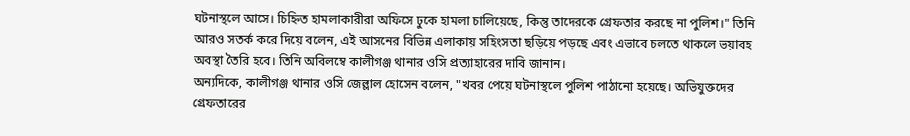ঘটনাস্থলে আসে। চিহ্নিত হামলাকারীরা অফিসে ঢুকে হামলা চালিয়েছে, কিন্তু তাদেরকে গ্রেফতার করছে না পুলিশ।" তিনি আরও সতর্ক করে দিয়ে বলেন, এই আসনের বিভিন্ন এলাকায় সহিংসতা ছড়িয়ে পড়ছে এবং এভাবে চলতে থাকলে ভয়াবহ অবস্থা তৈরি হবে। তিনি অবিলম্বে কালীগঞ্জ থানার ওসি প্রত্যাহারের দাবি জানান।
অন্যদিকে, কালীগঞ্জ থানার ওসি জেল্লাল হোসেন বলেন, "খবর পেয়ে ঘটনাস্থলে পুলিশ পাঠানো হয়েছে। অভিযুক্তদের গ্রেফতারের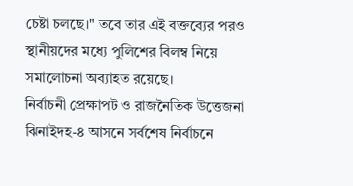চেষ্টা চলছে।" তবে তার এই বক্তব্যের পরও স্থানীয়দের মধ্যে পুলিশের বিলম্ব নিয়ে সমালোচনা অব্যাহত রয়েছে।
নির্বাচনী প্রেক্ষাপট ও রাজনৈতিক উত্তেজনা
ঝিনাইদহ-৪ আসনে সর্বশেষ নির্বাচনে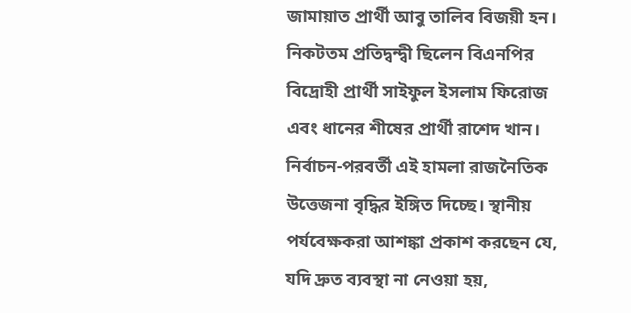জামায়াত প্রার্থী আবু তালিব বিজয়ী হন। নিকটতম প্রতিদ্বন্দ্বী ছিলেন বিএনপির বিদ্রোহী প্রার্থী সাইফুল ইসলাম ফিরোজ এবং ধানের শীষের প্রার্থী রাশেদ খান। নির্বাচন-পরবর্তী এই হামলা রাজনৈতিক উত্তেজনা বৃদ্ধির ইঙ্গিত দিচ্ছে। স্থানীয় পর্যবেক্ষকরা আশঙ্কা প্রকাশ করছেন যে, যদি দ্রুত ব্যবস্থা না নেওয়া হয়,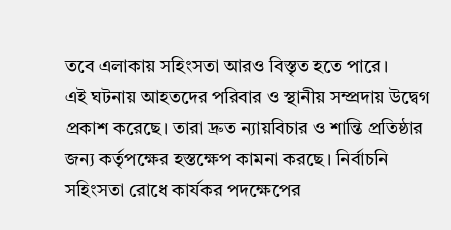তবে এলাকায় সহিংসতা আরও বিস্তৃত হতে পারে।
এই ঘটনায় আহতদের পরিবার ও স্থানীয় সম্প্রদায় উদ্বেগ প্রকাশ করেছে। তারা দ্রুত ন্যায়বিচার ও শান্তি প্রতিষ্ঠার জন্য কর্তৃপক্ষের হস্তক্ষেপ কামনা করছে। নির্বাচনি সহিংসতা রোধে কার্যকর পদক্ষেপের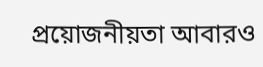প্রয়োজনীয়তা আবারও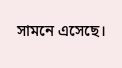সামনে এসেছে।